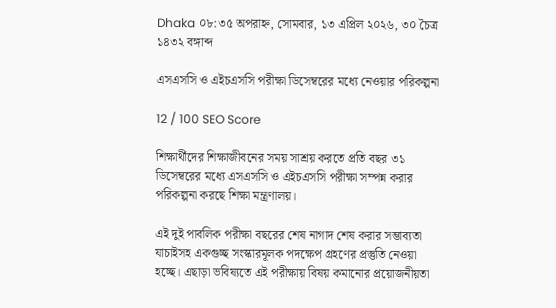Dhaka ০৮:৩৫ অপরাহ্ন, সোমবার, ১৩ এপ্রিল ২০২৬, ৩০ চৈত্র ১৪৩২ বঙ্গাব্দ

এসএসসি ও এইচএসসি পরীক্ষা ডিসেম্বরের মধ্যে নেওয়ার পরিকল্পনা

12 / 100 SEO Score

শিক্ষার্থীদের শিক্ষাজীবনের সময় সাশ্রয় করতে প্রতি বছর ৩১ ডিসেম্বরের মধ্যে এসএসসি ও এইচএসসি পরীক্ষা সম্পন্ন করার পরিকল্পনা করছে শিক্ষা মন্ত্রণালয়।

এই দুই পাবলিক পরীক্ষা বছরের শেষ নাগাদ শেষ করার সম্ভাব্যতা যাচাইসহ একগুচ্ছ সংস্কারমূলক পদক্ষেপ গ্রহণের প্রস্তুতি নেওয়া হচ্ছে। এছাড়া ভবিষ্যতে এই পরীক্ষায় বিষয় কমানোর প্রয়োজনীয়তা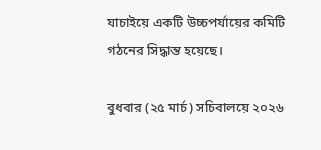যাচাইয়ে একটি উচ্চপর্যায়ের কমিটি গঠনের সিদ্ধান্ত হয়েছে।

বুধবার (২৫ মার্চ) সচিবালয়ে ২০২৬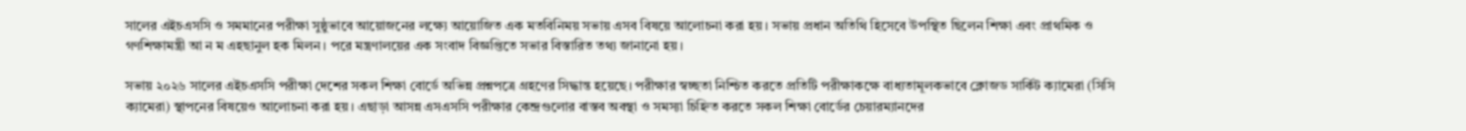সালের এইচএসসি ও সমমানের পরীক্ষা সুষ্ঠুভাবে আয়োজনের লক্ষ্যে আয়োজিত এক মতবিনিময় সভায় এসব বিষয়ে আলোচনা করা হয়। সভায় প্রধান অতিথি হিসেবে উপস্থিত ছিলেন শিক্ষা এবং প্রাথমিক ও গণশিক্ষামন্ত্রী আ ন ম এহছানুল হক মিলন। পরে মন্ত্রণালয়ের এক সংবাদ বিজ্ঞপ্তিতে সভার বিস্তারিত তথ্য জানানো হয়।

সভায় ২০২৬ সালের এইচএসসি পরীক্ষা দেশের সকল শিক্ষা বোর্ডে অভিন্ন প্রশ্নপত্রে গ্রহণের সিদ্ধান্ত হয়েছে। পরীক্ষার স্বচ্ছতা নিশ্চিত করতে প্রতিটি পরীক্ষাকক্ষে বাধ্যতামূলকভাবে ক্লোজড সার্কিট ক্যামেরা (সিসি ক্যামেরা) স্থাপনের বিষয়েও আলোচনা করা হয়। এছাড়া আসন্ন এসএসসি পরীক্ষার কেন্দ্রগুলোর বাস্তব অবস্থা ও সমস্যা চিহ্নিত করতে সকল শিক্ষা বোর্ডের চেয়ারম্যানদের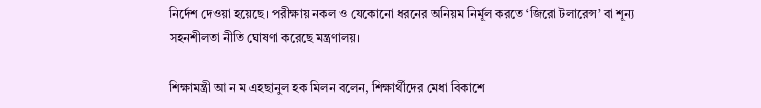নির্দেশ দেওয়া হয়েছে। পরীক্ষায় নকল ও যেকোনো ধরনের অনিয়ম নির্মূল করতে ‘জিরো টলারেন্স’ বা শূন্য সহনশীলতা নীতি ঘোষণা করেছে মন্ত্রণালয়।

শিক্ষামন্ত্রী আ ন ম এহছানুল হক মিলন বলেন, শিক্ষার্থীদের মেধা বিকাশে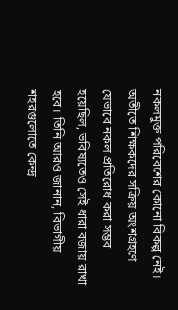নকলমুক্ত পরিবেশের কোনো বিকল্প নেই। অতীতে শিক্ষকদের সক্রিয় অংশগ্রহণে যেভাবে নকল প্রতিরোধ করা সম্ভব হয়েছিল, ভবিষ্যতেও সেই ধারা বজায় রাখা হবে। তিনি আরও জানান, বিভাগীয় শহরগুলোতে কেন্দ্র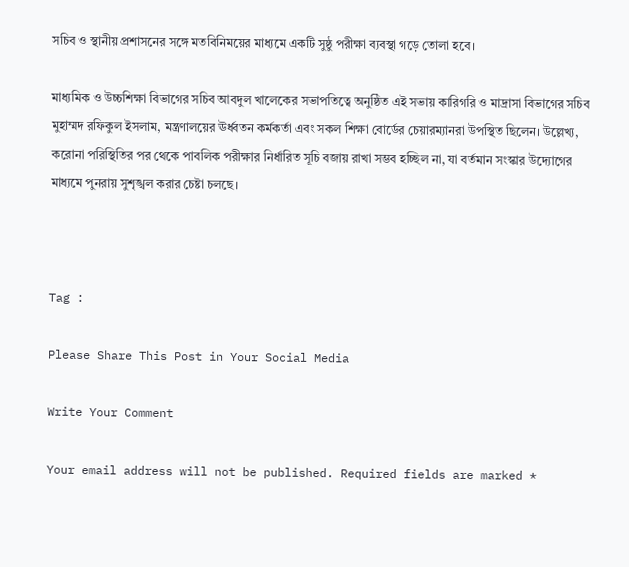সচিব ও স্থানীয় প্রশাসনের সঙ্গে মতবিনিময়ের মাধ্যমে একটি সুষ্ঠু পরীক্ষা ব্যবস্থা গড়ে তোলা হবে।

মাধ্যমিক ও উচ্চশিক্ষা বিভাগের সচিব আবদুল খালেকের সভাপতিত্বে অনুষ্ঠিত এই সভায় কারিগরি ও মাদ্রাসা বিভাগের সচিব মুহাম্মদ রফিকুল ইসলাম, মন্ত্রণালয়ের ঊর্ধ্বতন কর্মকর্তা এবং সকল শিক্ষা বোর্ডের চেয়ারম্যানরা উপস্থিত ছিলেন। উল্লেখ্য, করোনা পরিস্থিতির পর থেকে পাবলিক পরীক্ষার নির্ধারিত সূচি বজায় রাখা সম্ভব হচ্ছিল না, যা বর্তমান সংস্কার উদ্যোগের মাধ্যমে পুনরায় সুশৃঙ্খল করার চেষ্টা চলছে।



Tag :

Please Share This Post in Your Social Media

Write Your Comment

Your email address will not be published. Required fields are marked *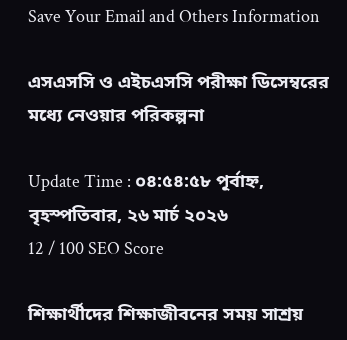Save Your Email and Others Information

এসএসসি ও এইচএসসি পরীক্ষা ডিসেম্বরের মধ্যে নেওয়ার পরিকল্পনা

Update Time : ০৪:৫৪:৫৮ পূর্বাহ্ন, বৃহস্পতিবার, ২৬ মার্চ ২০২৬
12 / 100 SEO Score

শিক্ষার্থীদের শিক্ষাজীবনের সময় সাশ্রয়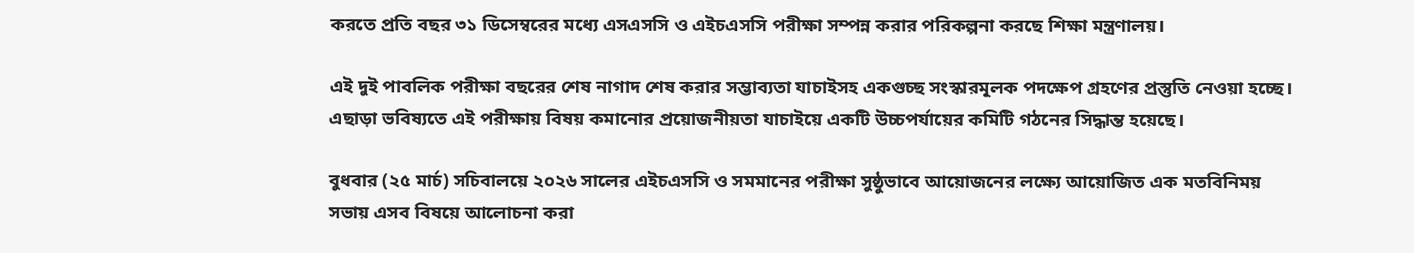করতে প্রতি বছর ৩১ ডিসেম্বরের মধ্যে এসএসসি ও এইচএসসি পরীক্ষা সম্পন্ন করার পরিকল্পনা করছে শিক্ষা মন্ত্রণালয়।

এই দুই পাবলিক পরীক্ষা বছরের শেষ নাগাদ শেষ করার সম্ভাব্যতা যাচাইসহ একগুচ্ছ সংস্কারমূলক পদক্ষেপ গ্রহণের প্রস্তুতি নেওয়া হচ্ছে। এছাড়া ভবিষ্যতে এই পরীক্ষায় বিষয় কমানোর প্রয়োজনীয়তা যাচাইয়ে একটি উচ্চপর্যায়ের কমিটি গঠনের সিদ্ধান্ত হয়েছে।

বুধবার (২৫ মার্চ) সচিবালয়ে ২০২৬ সালের এইচএসসি ও সমমানের পরীক্ষা সুষ্ঠুভাবে আয়োজনের লক্ষ্যে আয়োজিত এক মতবিনিময় সভায় এসব বিষয়ে আলোচনা করা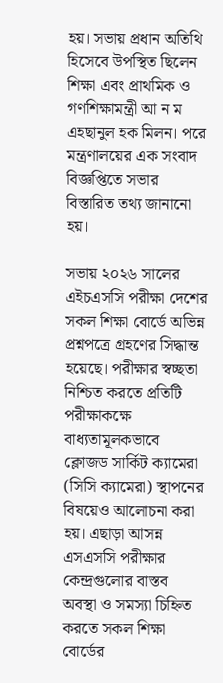হয়। সভায় প্রধান অতিথি হিসেবে উপস্থিত ছিলেন শিক্ষা এবং প্রাথমিক ও গণশিক্ষামন্ত্রী আ ন ম এহছানুল হক মিলন। পরে মন্ত্রণালয়ের এক সংবাদ বিজ্ঞপ্তিতে সভার বিস্তারিত তথ্য জানানো হয়।

সভায় ২০২৬ সালের এইচএসসি পরীক্ষা দেশের সকল শিক্ষা বোর্ডে অভিন্ন প্রশ্নপত্রে গ্রহণের সিদ্ধান্ত হয়েছে। পরীক্ষার স্বচ্ছতা নিশ্চিত করতে প্রতিটি পরীক্ষাকক্ষে বাধ্যতামূলকভাবে ক্লোজড সার্কিট ক্যামেরা (সিসি ক্যামেরা) স্থাপনের বিষয়েও আলোচনা করা হয়। এছাড়া আসন্ন এসএসসি পরীক্ষার কেন্দ্রগুলোর বাস্তব অবস্থা ও সমস্যা চিহ্নিত করতে সকল শিক্ষা বোর্ডের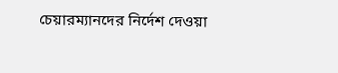চেয়ারম্যানদের নির্দেশ দেওয়া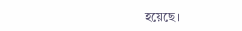হয়েছে।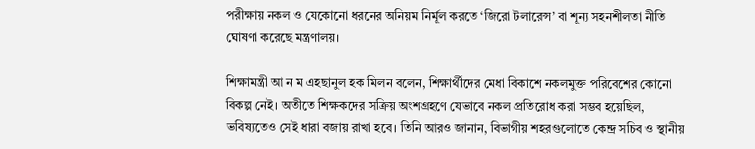পরীক্ষায় নকল ও যেকোনো ধরনের অনিয়ম নির্মূল করতে ‘জিরো টলারেন্স’ বা শূন্য সহনশীলতা নীতি ঘোষণা করেছে মন্ত্রণালয়।

শিক্ষামন্ত্রী আ ন ম এহছানুল হক মিলন বলেন, শিক্ষার্থীদের মেধা বিকাশে নকলমুক্ত পরিবেশের কোনো বিকল্প নেই। অতীতে শিক্ষকদের সক্রিয় অংশগ্রহণে যেভাবে নকল প্রতিরোধ করা সম্ভব হয়েছিল, ভবিষ্যতেও সেই ধারা বজায় রাখা হবে। তিনি আরও জানান, বিভাগীয় শহরগুলোতে কেন্দ্র সচিব ও স্থানীয়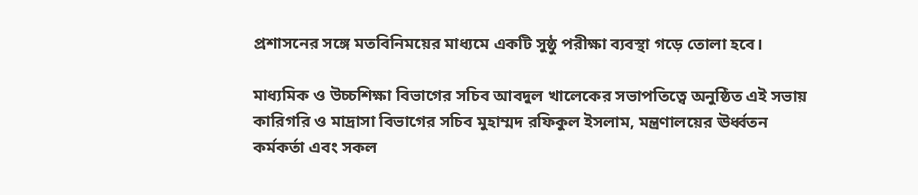প্রশাসনের সঙ্গে মতবিনিময়ের মাধ্যমে একটি সুষ্ঠু পরীক্ষা ব্যবস্থা গড়ে তোলা হবে।

মাধ্যমিক ও উচ্চশিক্ষা বিভাগের সচিব আবদুল খালেকের সভাপতিত্বে অনুষ্ঠিত এই সভায় কারিগরি ও মাদ্রাসা বিভাগের সচিব মুহাম্মদ রফিকুল ইসলাম, মন্ত্রণালয়ের ঊর্ধ্বতন কর্মকর্তা এবং সকল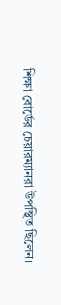শিক্ষা বোর্ডের চেয়ারম্যানরা উপস্থিত ছিলেন।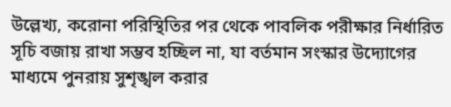উল্লেখ্য, করোনা পরিস্থিতির পর থেকে পাবলিক পরীক্ষার নির্ধারিত সূচি বজায় রাখা সম্ভব হচ্ছিল না, যা বর্তমান সংস্কার উদ্যোগের মাধ্যমে পুনরায় সুশৃঙ্খল করার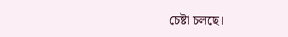চেষ্টা চলছে।